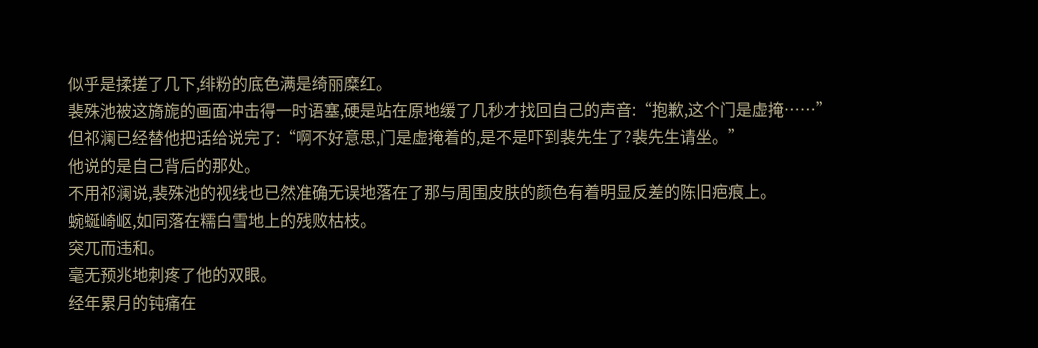似乎是揉搓了几下,绯粉的底色满是绮丽糜红。
裴殊池被这旖旎的画面冲击得一时语塞,硬是站在原地缓了几秒才找回自己的声音:“抱歉,这个门是虚掩……”
但祁澜已经替他把话给说完了:“啊不好意思,门是虚掩着的,是不是吓到裴先生了?裴先生请坐。”
他说的是自己背后的那处。
不用祁澜说,裴殊池的视线也已然准确无误地落在了那与周围皮肤的颜色有着明显反差的陈旧疤痕上。
蜿蜒崎岖,如同落在糯白雪地上的残败枯枝。
突兀而违和。
毫无预兆地刺疼了他的双眼。
经年累月的钝痛在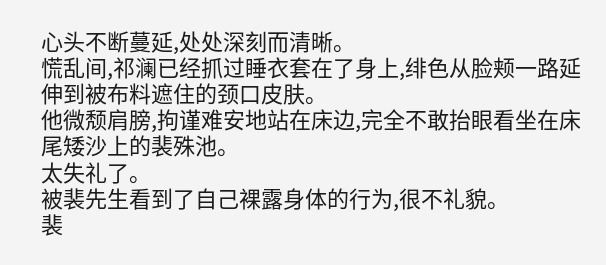心头不断蔓延,处处深刻而清晰。
慌乱间,祁澜已经抓过睡衣套在了身上,绯色从脸颊一路延伸到被布料遮住的颈口皮肤。
他微颓肩膀,拘谨难安地站在床边,完全不敢抬眼看坐在床尾矮沙上的裴殊池。
太失礼了。
被裴先生看到了自己裸露身体的行为,很不礼貌。
裴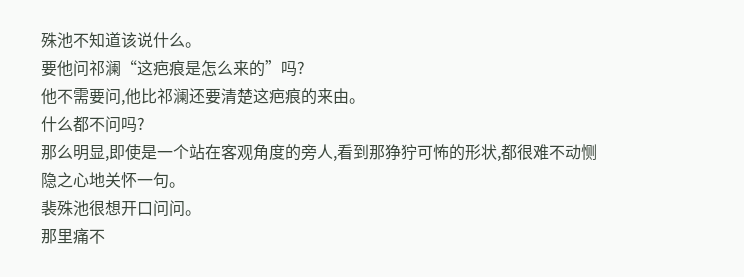殊池不知道该说什么。
要他问祁澜“这疤痕是怎么来的”吗?
他不需要问,他比祁澜还要清楚这疤痕的来由。
什么都不问吗?
那么明显,即使是一个站在客观角度的旁人,看到那狰狞可怖的形状,都很难不动恻隐之心地关怀一句。
裴殊池很想开口问问。
那里痛不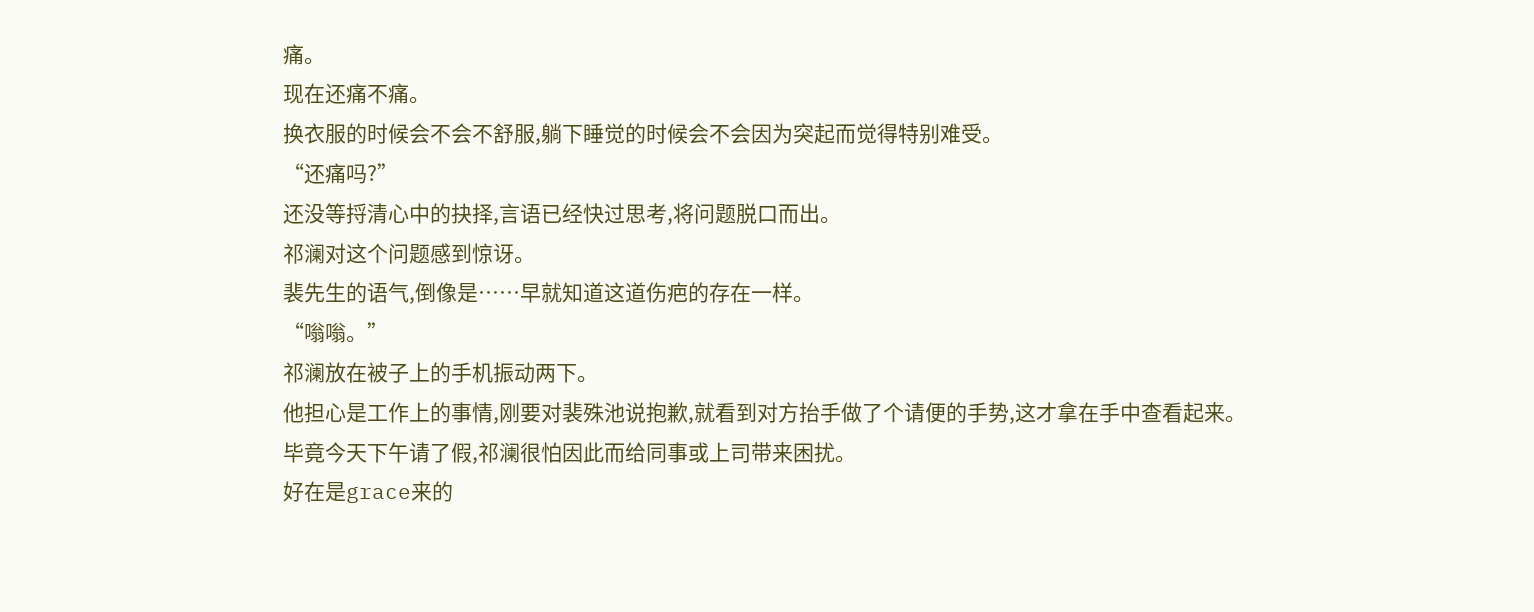痛。
现在还痛不痛。
换衣服的时候会不会不舒服,躺下睡觉的时候会不会因为突起而觉得特别难受。
“还痛吗?”
还没等捋清心中的抉择,言语已经快过思考,将问题脱口而出。
祁澜对这个问题感到惊讶。
裴先生的语气,倒像是……早就知道这道伤疤的存在一样。
“嗡嗡。”
祁澜放在被子上的手机振动两下。
他担心是工作上的事情,刚要对裴殊池说抱歉,就看到对方抬手做了个请便的手势,这才拿在手中查看起来。
毕竟今天下午请了假,祁澜很怕因此而给同事或上司带来困扰。
好在是grace来的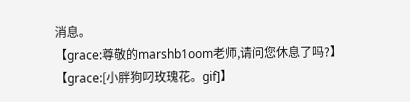消息。
【grace:尊敬的marshb1oom老师,请问您休息了吗?】
【grace:[小胖狗叼玫瑰花。gif]】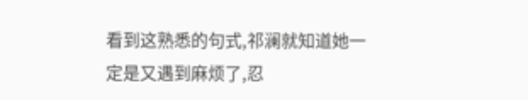看到这熟悉的句式,祁澜就知道她一定是又遇到麻烦了,忍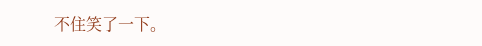不住笑了一下。